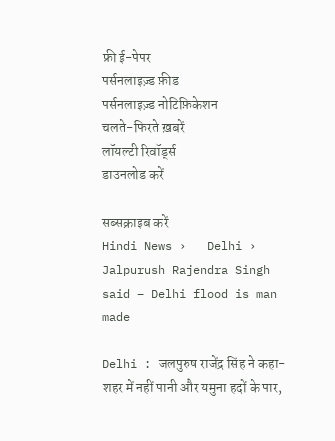फ्री ई-पेपर
पर्सनलाइज़्ड फ़ीड
पर्सनलाइज़्ड नोटिफ़िकेशन
चलते-फिरते ख़बरें
लॉयल्टी रिवॉर्ड्स
डाउनलोड करें

सब्सक्राइब करें
Hindi News ›   Delhi ›   Jalpurush Rajendra Singh said – Delhi flood is man made

Delhi : जलपुरुष राजेंद्र सिंह ने कहा- शहर में नहीं पानी और यमुना हदों के पार,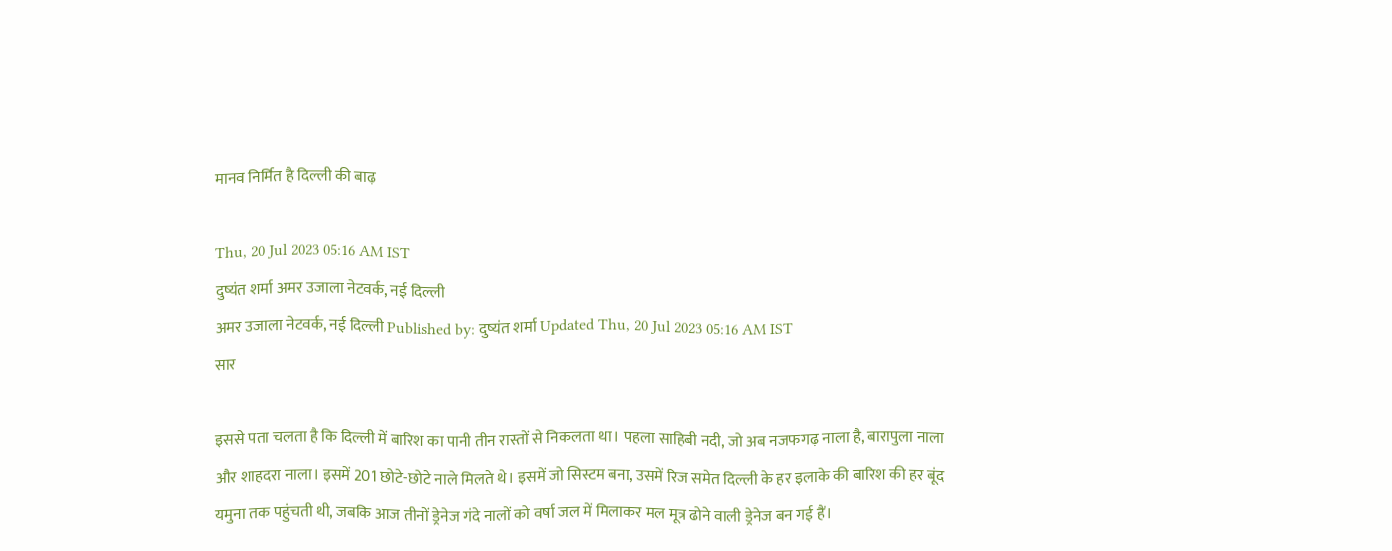मानव निर्मित है दिल्ली की बाढ़

Thu, 20 Jul 2023 05:16 AM IST
दुष्यंत शर्मा अमर उजाला नेटवर्क, नई दिल्ली
अमर उजाला नेटवर्क, नई दिल्ली Published by: दुष्यंत शर्मा Updated Thu, 20 Jul 2023 05:16 AM IST
सार

इससे पता चलता है कि दिल्ली में बारिश का पानी तीन रास्तों से निकलता था। पहला साहिबी नदी, जो अब नजफगढ़ नाला है, बारापुला नाला और शाहदरा नाला। इसमें 201 छोटे-छोटे नाले मिलते थे। इसमें जो सिस्टम बना, उसमें रिज समेत दिल्ली के हर इलाके की बारिश की हर बूंद यमुना तक पहुंचती थी, जबकि आज तीनों ड्रेनेज गंदे नालों को वर्षा जल में मिलाकर मल मूत्र ढोने वाली ड्रेनेज बन गई हैं।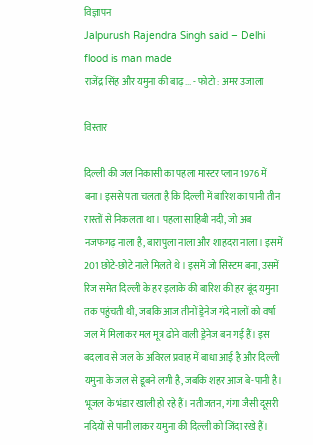विज्ञापन
Jalpurush Rajendra Singh said – Delhi flood is man made
राजेंद्र सिंह और यमुना की बाढ़... - फोटो : अमर उजाला

विस्तार

दिल्ली की जल निकासी का पहला मास्टर प्लान 1976 में बना। इससे पता चलता है कि दिल्ली में बारिश का पानी तीन रास्तों से निकलता था। पहला साहिबी नदी, जो अब नजफगढ़ नाला है, बारापुला नाला और शाहदरा नाला। इसमें 201 छोटे-छोटे नाले मिलते थे। इसमें जो सिस्टम बना, उसमें रिज समेत दिल्ली के हर इलाके की बारिश की हर बूंद यमुना तक पहुंचती थी, जबकि आज तीनों ड्रेनेज गंदे नालों को वर्षा जल में मिलाकर मल मूत्र ढोने वाली ड्रेनेज बन गई हैं। इस बदलाव से जल के अविरल प्रवाह में बाधा आई है और दिल्ली यमुना के जल से डूबने लगी है, जबकि शहर आज बे-पानी है। भूजल के भंडार खाली हो रहे हैं। नतीजतन, गंगा जैसी दूसरी नदियों से पानी लाकर यमुना की दिल्ली को जिंदा रखे हैं।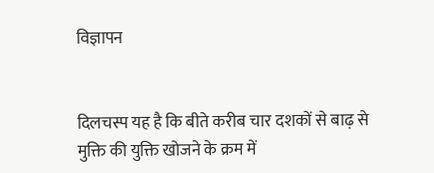विज्ञापन


दिलचस्प यह है कि बीते करीब चार दशकों से बाढ़ से मुक्ति की युक्ति खोजने के क्रम में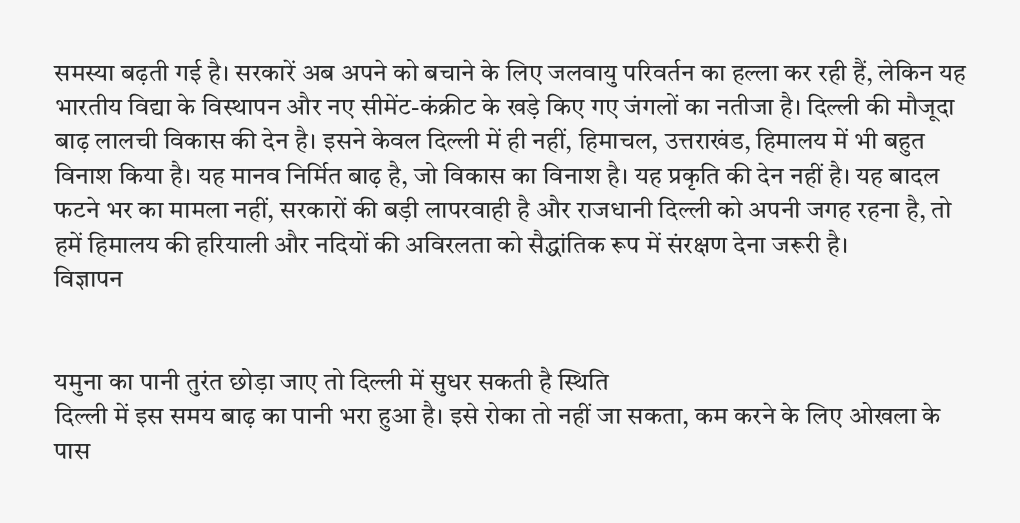समस्या बढ़ती गई है। सरकारें अब अपने को बचाने के लिए जलवायु परिवर्तन का हल्ला कर रही हैं, लेकिन यह भारतीय विद्या के विस्थापन और नए सीमेंट-कंक्रीट के खड़े किए गए जंगलों का नतीजा है। दिल्ली की मौजूदा बाढ़ लालची विकास की देन है। इसने केवल दिल्ली में ही नहीं, हिमाचल, उत्तराखंड, हिमालय में भी बहुत विनाश किया है। यह मानव निर्मित बाढ़ है, जो विकास का विनाश है। यह प्रकृति की देन नहीं है। यह बादल फटने भर का मामला नहीं, सरकारों की बड़ी लापरवाही है और राजधानी दिल्ली को अपनी जगह रहना है, तो हमें हिमालय की हरियाली और नदियों की अविरलता को सैद्धांतिक रूप में संरक्षण देना जरूरी है।
विज्ञापन


यमुना का पानी तुरंत छोड़ा जाए तो दिल्ली में सुधर सकती है स्थिति
दिल्ली में इस समय बाढ़ का पानी भरा हुआ है। इसे रोका तो नहीं जा सकता, कम करने के लिए ओखला के पास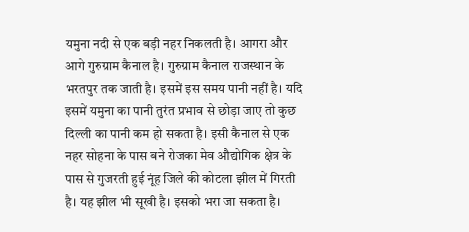यमुना नदी से एक बड़ी नहर निकलती है। आगरा और आगे गुरुग्राम कैनाल है। गुरुग्राम कैनाल राजस्थान के भरतपुर तक जाती है। इसमें इस समय पानी नहीं है। यदि इसमें यमुना का पानी तुरंत प्रभाव से छोड़ा जाए तो कुछ दिल्ली का पानी कम हो सकता है। इसी कैनाल से एक नहर सोहना के पास बने रोजका मेव औद्योगिक क्षेत्र के पास से गुजरती हुई नूंह जिले की कोटला झील में गिरती है। यह झील भी सूखी है। इसको भरा जा सकता है।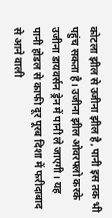कोटला झील से उजीना झील है, पानी इस तक भी पहुंच सकता है। उजीना झील ओवरफ्लो करके उजीना डायवर्सन ड्रेन में पानी ले जाएगी। यह पानी होडल से काफी दूर पूरब दिशा में फरीदाबाद से आने वाली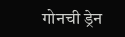गोनची ड्रेन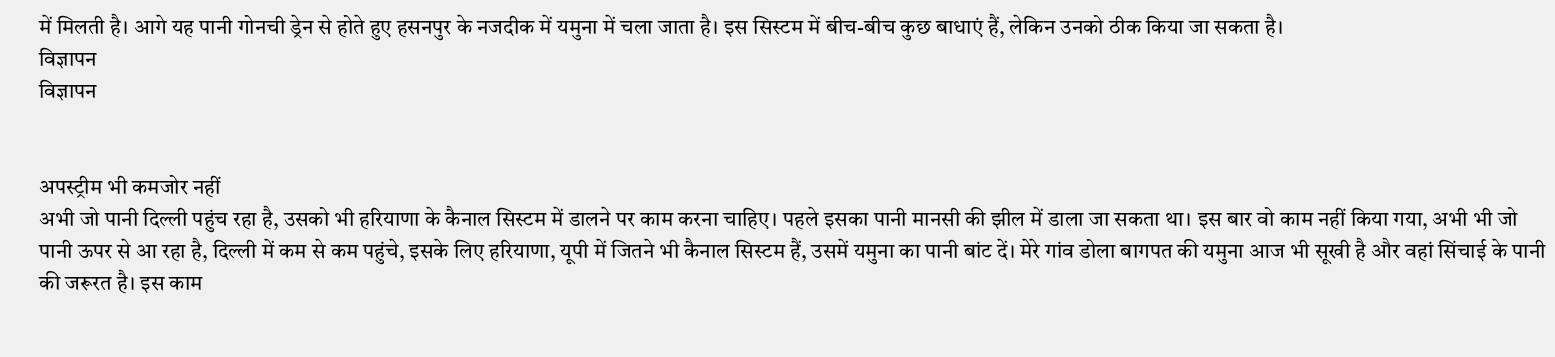में मिलती है। आगे यह पानी गोनची ड्रेन से होते हुए हसनपुर के नजदीक में यमुना में चला जाता है। इस सिस्टम में बीच-बीच कुछ बाधाएं हैं, लेकिन उनको ठीक किया जा सकता है।
विज्ञापन
विज्ञापन


अपस्ट्रीम भी कमजोर नहीं
अभी जो पानी दिल्ली पहुंच रहा है, उसको भी हरियाणा के कैनाल सिस्टम में डालने पर काम करना चाहिए। पहले इसका पानी मानसी की झील में डाला जा सकता था। इस बार वो काम नहीं किया गया, अभी भी जो पानी ऊपर से आ रहा है, दिल्ली में कम से कम पहुंचे, इसके लिए हरियाणा, यूपी में जितने भी कैनाल सिस्टम हैं, उसमें यमुना का पानी बांट दें। मेरे गांव डोला बागपत की यमुना आज भी सूखी है और वहां सिंचाई के पानी की जरूरत है। इस काम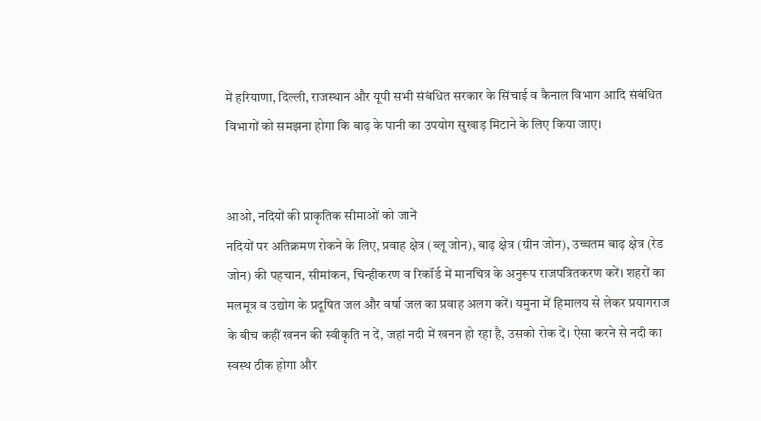में हरियाणा, दिल्ली, राजस्थान और यूपी सभी संबंधित सरकार के सिंचाई व कैनाल विभाग आदि संबंधित विभागों को समझना होगा कि बाढ़ के पानी का उपयोग सुखाड़ मिटाने के लिए किया जाए।


आओ, नदियों की प्राकृतिक सीमाओं को जानें
नदियों पर अतिक्रमण रोकने के लिए, प्रवाह क्षेत्र (ब्लू जोन), बाढ़ क्षेत्र (ग्रीन जोन), उच्चतम बाढ़ क्षेत्र (रेड जोन) की पहचान, सीमांकन, चिन्हीकरण व रिकॉर्ड में मानचित्र के अनुरूप राजपत्रितकरण करें। शहरों का मलमूत्र व उद्योग के प्रदूषित जल और वर्षा जल का प्रवाह अलग करें। यमुना में हिमालय से लेकर प्रयागराज के बीच कहीं खनन की स्वीकृति न दें, जहां नदी में खनन हो रहा है, उसको रोक दें। ऐसा करने से नदी का स्वस्थ ठीक होगा और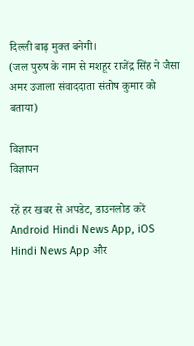दिल्ली बाढ़ मुक्त बनेगी।
(जल पुरुष के नाम से मशहूर राजेंद्र सिंह ने जैसा अमर उजाला संवाददाता संतोष कुमार को बताया)

विज्ञापन
विज्ञापन

रहें हर खबर से अपडेट, डाउनलोड करें Android Hindi News App, iOS Hindi News App और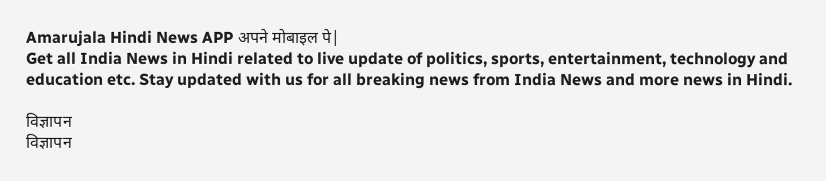Amarujala Hindi News APP अपने मोबाइल पे|
Get all India News in Hindi related to live update of politics, sports, entertainment, technology and education etc. Stay updated with us for all breaking news from India News and more news in Hindi.

विज्ञापन
विज्ञापन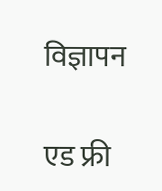विज्ञापन

एड फ्री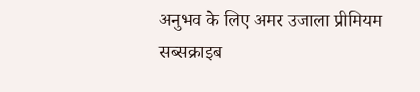अनुभव के लिए अमर उजाला प्रीमियम सब्सक्राइब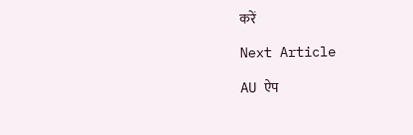करें

Next Article

AU ऐप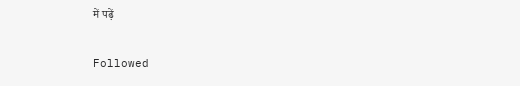में पढ़ें

Followed